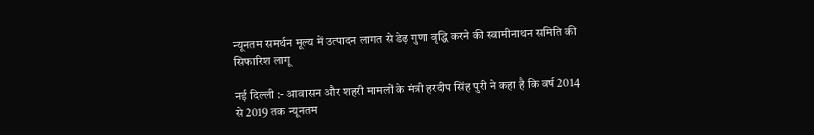न्‍यूनतम समर्थन मूल्‍य में उत्‍पादन लागत से डेढ़ गुणा वृद्धि करने की स्‍वामीनाथन समिति की सिफारिश लागू

नई दिल्ली :- आवासन और शहरी मामलों के मंत्री हरदीप सिंह पुरी ने कहा है कि वर्ष 2014 से 2019 तक न्‍यूनतम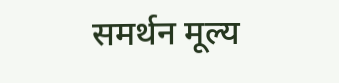समर्थन मूल्‍य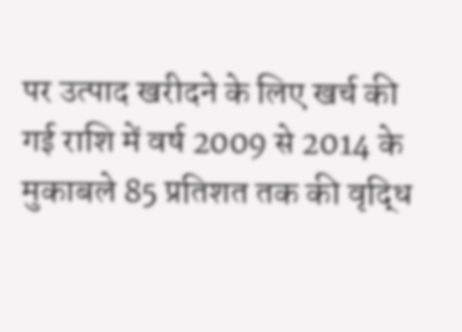पर उत्‍पाद खरीदने के लिए खर्च की गई राशि में वर्ष 2009 से 2014 के मुकाबले 85 प्रतिशत तक की व‍ृद्धि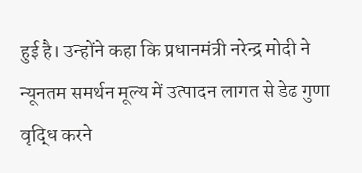हुई है। उन्‍होंने कहा कि प्रधानमंत्री नरेन्‍द्र मोदी ने न्‍यूनतम समर्थन मूल्‍य में उत्‍पादन लागत से डेढ गुणा वृद्धि करने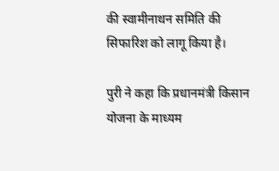की स्‍वामीनाथन समिति की सिफारिश को लागू किया है।

पुरी ने कहा कि प्रधानमंत्री किसान योजना के माध्‍यम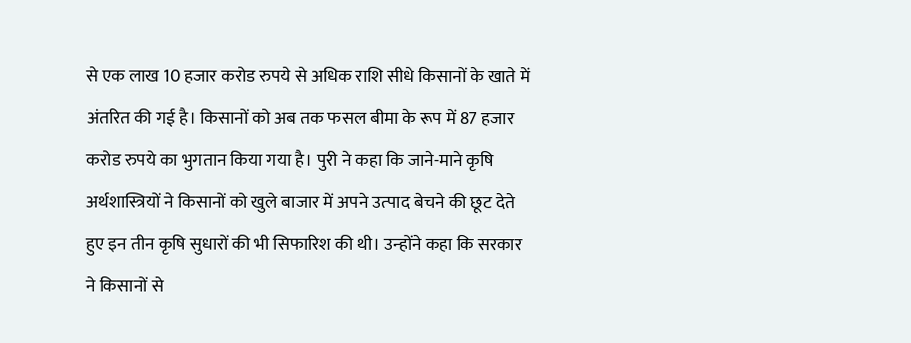से एक लाख 10 हजार करोड रुपये से अधिक राशि सीधे किसानों के खाते में अंतरित की गई है। किसानों को अब तक फसल बीमा के रूप में 87 हजार करोड रुपये का भुगतान किया गया है। पुरी ने कहा कि जाने-माने कृषि अर्थशास्त्रियों ने किसानों को खुले बाजार में अपने उत्‍पाद बेचने की छूट देते हुए इन तीन कृषि सुधारों की भी सिफारिश की थी। उन्‍होंने कहा कि सरकार ने किसानों से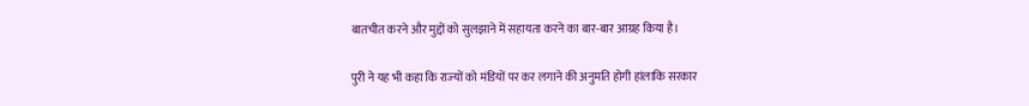बातचीत करने और मुद्दों को सुलझाने में सहायता करने का बार-बार आग्रह किया है।

पुरी ने यह भी कहा कि राज्‍यों को मंडियों पर कर लगाने की अनुमति होगी हांलाकि सरकार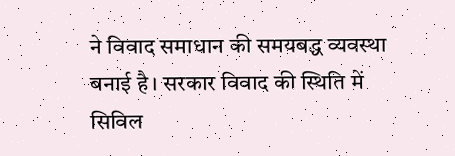ने विवाद समाधान की समयबद्ध व्‍यवस्‍था बनाई है। सरकार विवाद की स्थिति में सिविल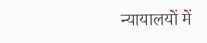न्‍यायालयों में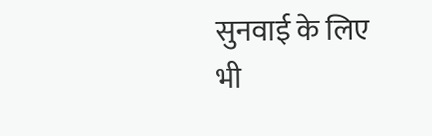सुनवाई के लिए भी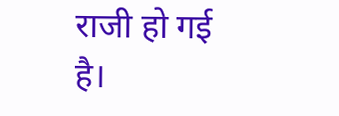राजी हो गई है।